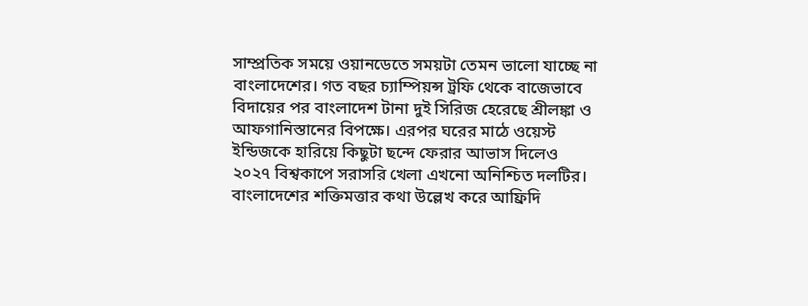সাম্প্রতিক সময়ে ওয়ানডেতে সময়টা তেমন ভালো যাচ্ছে না বাংলাদেশের। গত বছর চ্যাম্পিয়ন্স ট্রফি থেকে বাজেভাবে বিদায়ের পর বাংলাদেশ টানা দুই সিরিজ হেরেছে শ্রীলঙ্কা ও আফগানিস্তানের বিপক্ষে। এরপর ঘরের মাঠে ওয়েস্ট ইন্ডিজকে হারিয়ে কিছুটা ছন্দে ফেরার আভাস দিলেও ২০২৭ বিশ্বকাপে সরাসরি খেলা এখনো অনিশ্চিত দলটির।
বাংলাদেশের শক্তিমত্তার কথা উল্লেখ করে আফ্রিদি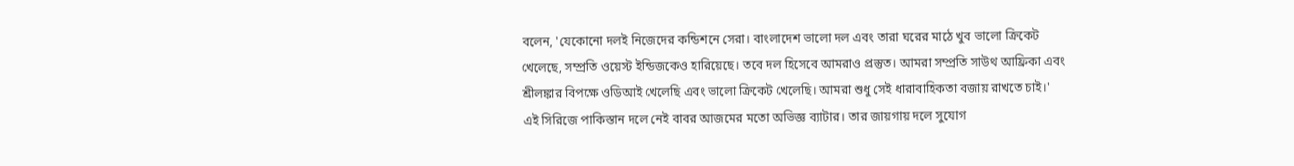বলেন, 'যেকোনো দলই নিজেদের কন্ডিশনে সেরা। বাংলাদেশ ভালো দল এবং তারা ঘরের মাঠে খুব ভালো ক্রিকেট খেলেছে, সম্প্রতি ওয়েস্ট ইন্ডিজকেও হারিয়েছে। তবে দল হিসেবে আমরাও প্রস্তুত। আমরা সম্প্রতি সাউথ আফ্রিকা এবং শ্রীলঙ্কার বিপক্ষে ওডিআই খেলেছি এবং ভালো ক্রিকেট খেলেছি। আমরা শুধু সেই ধারাবাহিকতা বজায় রাখতে চাই।'
এই সিরিজে পাকিস্তান দলে নেই বাবর আজমের মতো অভিজ্ঞ ব্যাটার। তার জায়গায় দলে সুযোগ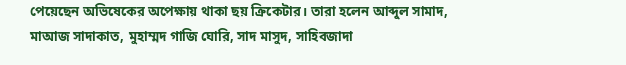পেয়েছেন অভিষেকের অপেক্ষায় থাকা ছয় ক্রিকেটার। তারা হলেন আব্দুল সামাদ, মাআজ সাদাকাত, মুহাম্মদ গাজি ঘোরি, সাদ মাসুদ, সাহিবজাদা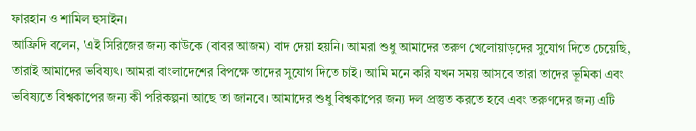ফারহান ও শামিল হুসাইন।
আফ্রিদি বলেন, 'এই সিরিজের জন্য কাউকে (বাবর আজম) বাদ দেয়া হয়নি। আমরা শুধু আমাদের তরুণ খেলোয়াড়দের সুযোগ দিতে চেয়েছি, তারাই আমাদের ভবিষ্যৎ। আমরা বাংলাদেশের বিপক্ষে তাদের সুযোগ দিতে চাই। আমি মনে করি যখন সময় আসবে তারা তাদের ভূমিকা এবং ভবিষ্যতে বিশ্বকাপের জন্য কী পরিকল্পনা আছে তা জানবে। আমাদের শুধু বিশ্বকাপের জন্য দল প্রস্তুত করতে হবে এবং তরুণদের জন্য এটি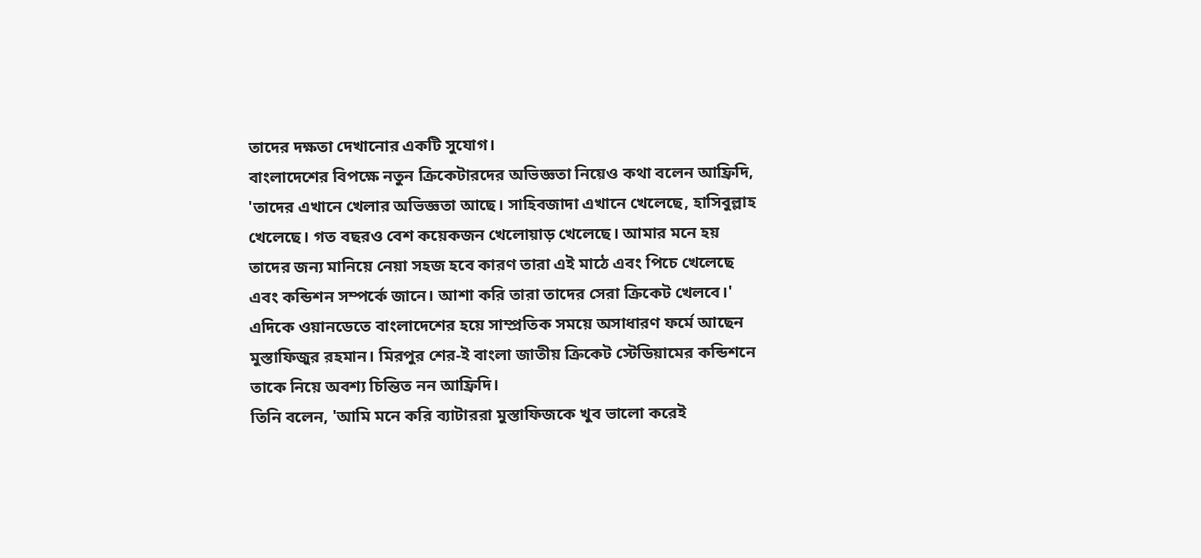তাদের দক্ষতা দেখানোর একটি সুযোগ।
বাংলাদেশের বিপক্ষে নতুন ক্রিকেটারদের অভিজ্ঞতা নিয়েও কথা বলেন আফ্রিদি, 'তাদের এখানে খেলার অভিজ্ঞতা আছে। সাহিবজাদা এখানে খেলেছে, হাসিবুল্লাহ খেলেছে। গত বছরও বেশ কয়েকজন খেলোয়াড় খেলেছে। আমার মনে হয় তাদের জন্য মানিয়ে নেয়া সহজ হবে কারণ তারা এই মাঠে এবং পিচে খেলেছে এবং কন্ডিশন সম্পর্কে জানে। আশা করি তারা তাদের সেরা ক্রিকেট খেলবে।'
এদিকে ওয়ানডেতে বাংলাদেশের হয়ে সাম্প্রতিক সময়ে অসাধারণ ফর্মে আছেন মুস্তাফিজুর রহমান। মিরপুর শের-ই বাংলা জাতীয় ক্রিকেট স্টেডিয়ামের কন্ডিশনে তাকে নিয়ে অবশ্য চিন্তিত নন আফ্রিদি।
তিনি বলেন, 'আমি মনে করি ব্যাটাররা মুস্তাফিজকে খুব ভালো করেই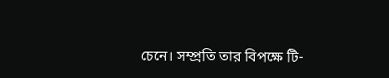চেনে। সম্প্রতি তার বিপক্ষে টি-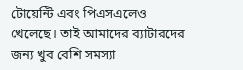টোয়েন্টি এবং পিএসএলেও খেলেছে। তাই আমাদের ব্যাটারদের জন্য খুব বেশি সমস্যা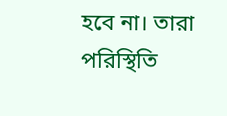হবে না। তারা পরিস্থিতি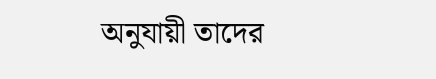অনুযায়ী তাদের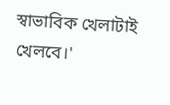স্বাভাবিক খেলাটাই খেলবে।'